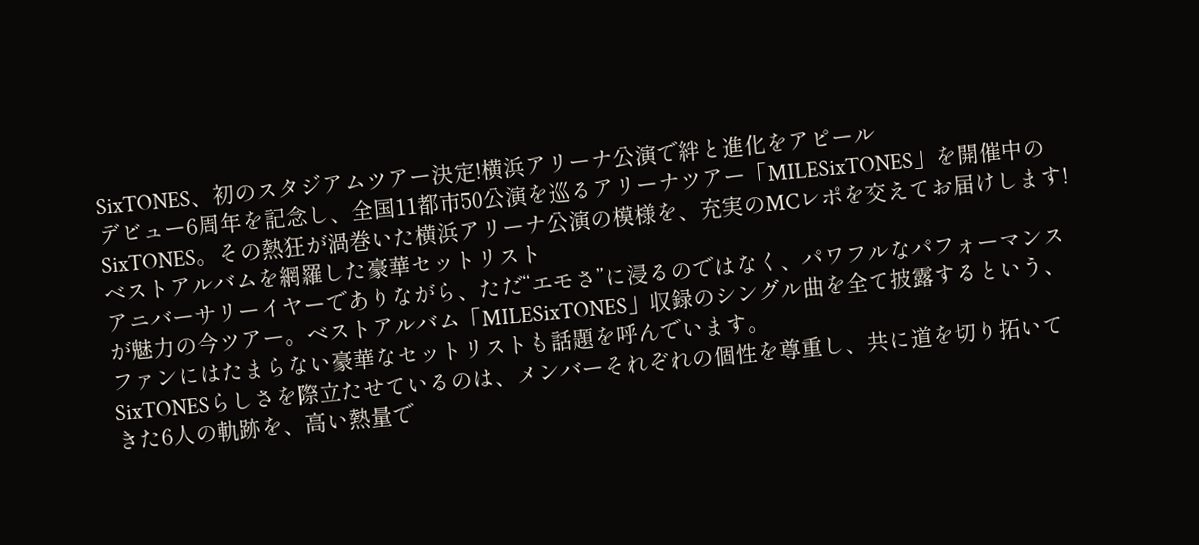SixTONES、初のスタジアムツアー決定!横浜アリーナ公演で絆と進化をアピール
デビュー6周年を記念し、全国11都市50公演を巡るアリーナツアー「MILESixTONES」を開催中のSixTONES。その熱狂が渦巻いた横浜アリーナ公演の模様を、充実のMCレポを交えてお届けします!
ベストアルバムを網羅した豪華セットリスト
アニバーサリーイヤーでありながら、ただ“エモさ”に浸るのではなく、パワフルなパフォーマンスが魅力の今ツアー。ベストアルバム「MILESixTONES」収録のシングル曲を全て披露するという、ファンにはたまらない豪華なセットリストも話題を呼んでいます。
SixTONESらしさを際立たせているのは、メンバーそれぞれの個性を尊重し、共に道を切り拓いてきた6人の軌跡を、高い熱量で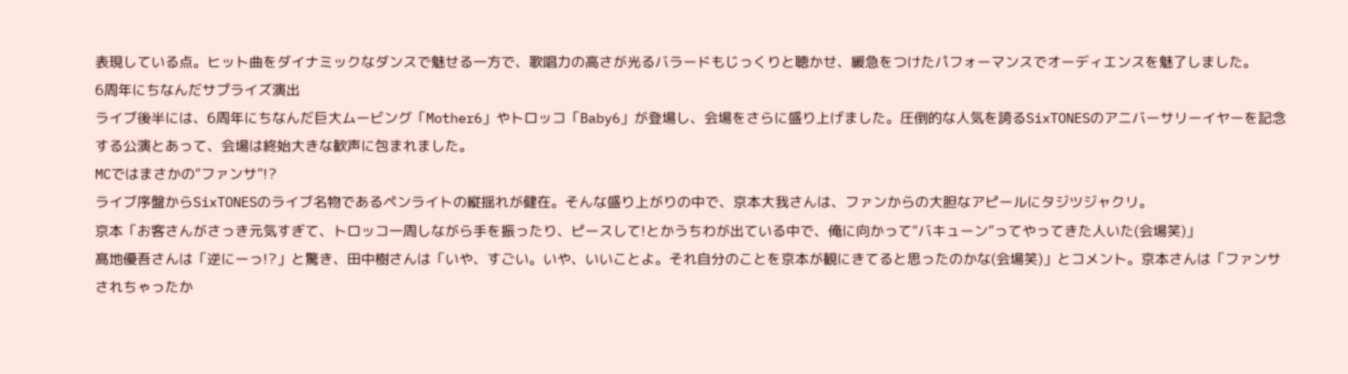表現している点。ヒット曲をダイナミックなダンスで魅せる一方で、歌唱力の高さが光るバラードもじっくりと聴かせ、緩急をつけたパフォーマンスでオーディエンスを魅了しました。
6周年にちなんだサプライズ演出
ライブ後半には、6周年にちなんだ巨大ムービング「Mother6」やトロッコ「Baby6」が登場し、会場をさらに盛り上げました。圧倒的な人気を誇るSixTONESのアニバーサリーイヤーを記念する公演とあって、会場は終始大きな歓声に包まれました。
MCではまさかの“ファンサ”!?
ライブ序盤からSixTONESのライブ名物であるペンライトの縦揺れが健在。そんな盛り上がりの中で、京本大我さんは、ファンからの大胆なアピールにタジツジャクリ。
京本「お客さんがさっき元気すぎて、トロッコ一周しながら手を振ったり、ピースして!とかうちわが出ている中で、俺に向かって“バキューン”ってやってきた人いた(会場笑)」
髙地優吾さんは「逆にーっ!?」と驚き、田中樹さんは「いや、すごい。いや、いいことよ。それ自分のことを京本が観にきてると思ったのかな(会場笑)」とコメント。京本さんは「ファンサされちゃったか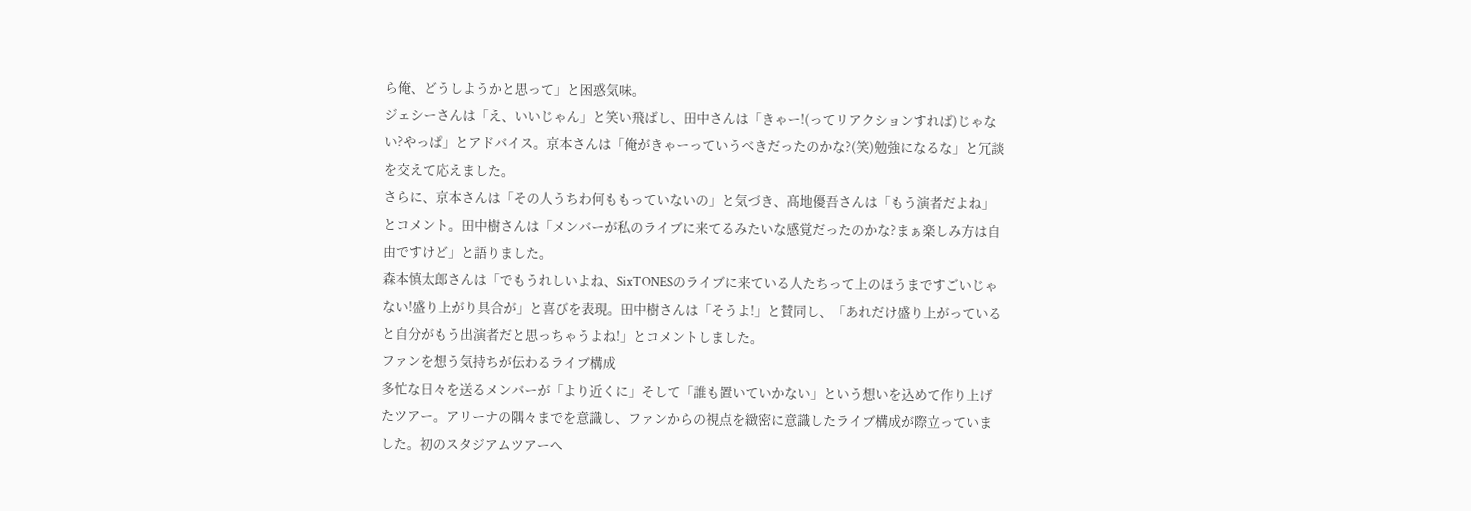ら俺、どうしようかと思って」と困惑気味。
ジェシーさんは「え、いいじゃん」と笑い飛ばし、田中さんは「きゃー!(ってリアクションすれば)じゃない?やっぱ」とアドバイス。京本さんは「俺がきゃーっていうべきだったのかな?(笑)勉強になるな」と冗談を交えて応えました。
さらに、京本さんは「その人うちわ何ももっていないの」と気づき、髙地優吾さんは「もう演者だよね」とコメント。田中樹さんは「メンバーが私のライブに来てるみたいな感覚だったのかな?まぁ楽しみ方は自由ですけど」と語りました。
森本慎太郎さんは「でもうれしいよね、SixTONESのライブに来ている人たちって上のほうまですごいじゃない!盛り上がり具合が」と喜びを表現。田中樹さんは「そうよ!」と賛同し、「あれだけ盛り上がっていると自分がもう出演者だと思っちゃうよね!」とコメントしました。
ファンを想う気持ちが伝わるライブ構成
多忙な日々を送るメンバーが「より近くに」そして「誰も置いていかない」という想いを込めて作り上げたツアー。アリーナの隅々までを意識し、ファンからの視点を緻密に意識したライブ構成が際立っていました。初のスタジアムツアーへ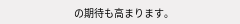の期待も高まります。